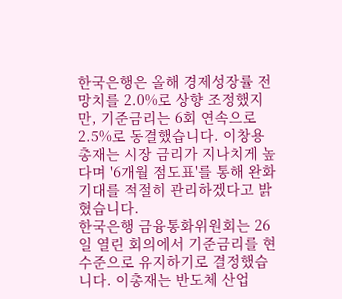한국은행은 올해 경제성장률 전망치를 2.0%로 상향 조정했지만, 기준금리는 6회 연속으로 2.5%로 동결했습니다. 이창용 총재는 시장 금리가 지나치게 높다며 '6개월 점도표'를 통해 완화 기대를 적절히 관리하겠다고 밝혔습니다.
한국은행 금융통화위원회는 26일 열린 회의에서 기준금리를 현 수준으로 유지하기로 결정했습니다. 이총재는 반도체 산업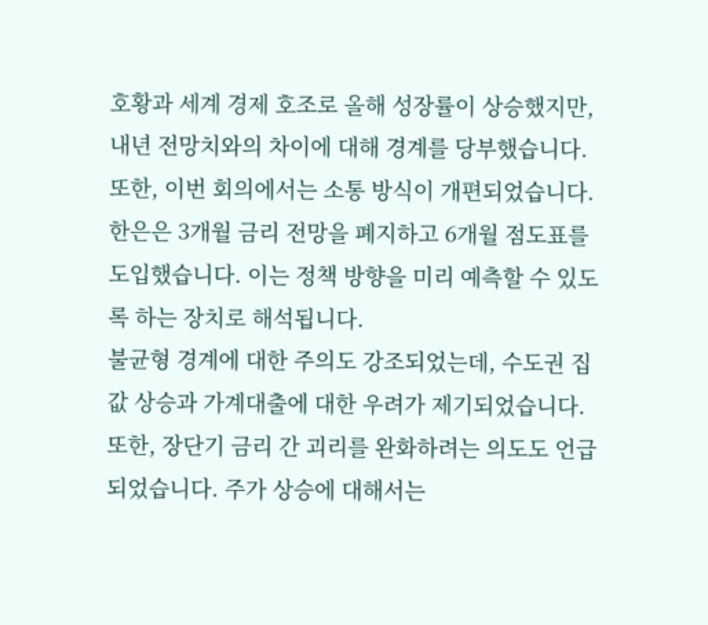호황과 세계 경제 호조로 올해 성장률이 상승했지만, 내년 전망치와의 차이에 대해 경계를 당부했습니다.
또한, 이번 회의에서는 소통 방식이 개편되었습니다. 한은은 3개월 금리 전망을 폐지하고 6개월 점도표를 도입했습니다. 이는 정책 방향을 미리 예측할 수 있도록 하는 장치로 해석됩니다.
불균형 경계에 대한 주의도 강조되었는데, 수도권 집값 상승과 가계대출에 대한 우려가 제기되었습니다. 또한, 장단기 금리 간 괴리를 완화하려는 의도도 언급되었습니다. 주가 상승에 대해서는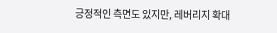긍정적인 측면도 있지만, 레버리지 확대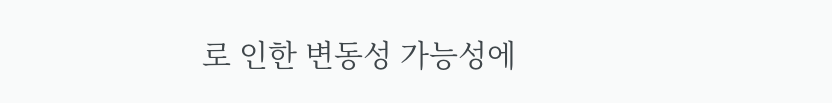로 인한 변동성 가능성에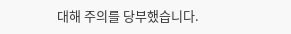대해 주의를 당부했습니다.